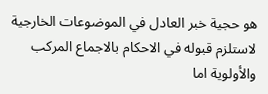هو حجية خبر العادل في الموضوعات الخارجية لاستلزم قبوله في الاحكام بالاجماع المركب والأولوية اما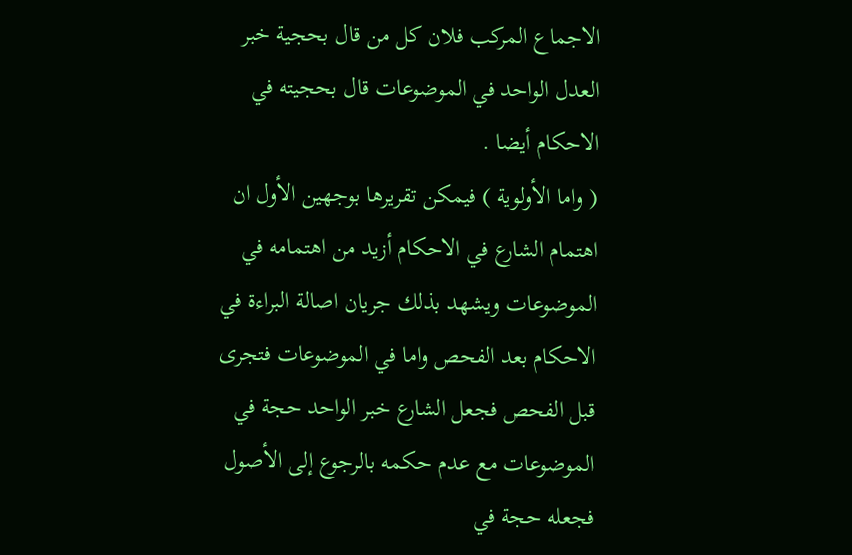الاجماع المركب فلان كل من قال بحجية خبر العدل الواحد في الموضوعات قال بحجيته في الاحكام أيضا .
( واما الأولوية ) فيمكن تقريرها بوجهين الأول ان اهتمام الشارع في الاحكام أزيد من اهتمامه في الموضوعات ويشهد بذلك جريان اصالة البراءة في الاحكام بعد الفحص واما في الموضوعات فتجرى قبل الفحص فجعل الشارع خبر الواحد حجة في الموضوعات مع عدم حكمه بالرجوع إلى الأصول فجعله حجة في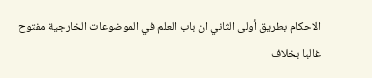الاحكام بطريق أولى الثاني ان باب العلم في الموضوعات الخارجية مفتوح غالبا بخلاف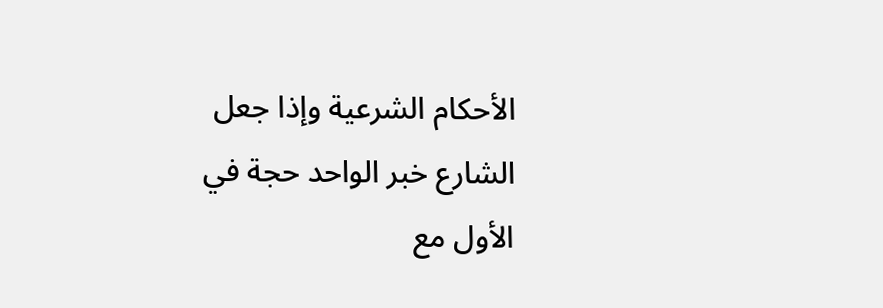الأحكام الشرعية وإذا جعل الشارع خبر الواحد حجة في الأول مع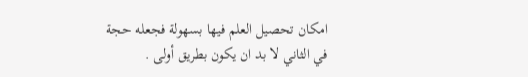امكان تحصيل العلم فيها بسهولة فجعله حجة في الثاني لا بد ان يكون بطريق أولى .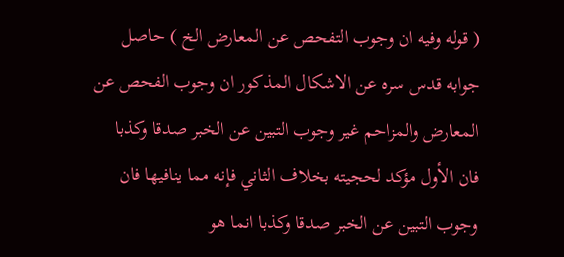( قوله وفيه ان وجوب التفحص عن المعارض الخ ) حاصل جوابه قدس سره عن الاشكال المذكور ان وجوب الفحص عن المعارض والمزاحم غير وجوب التبين عن الخبر صدقا وكذبا فان الأول مؤكد لحجيته بخلاف الثاني فإنه مما ينافيها فان وجوب التبين عن الخبر صدقا وكذبا انما هو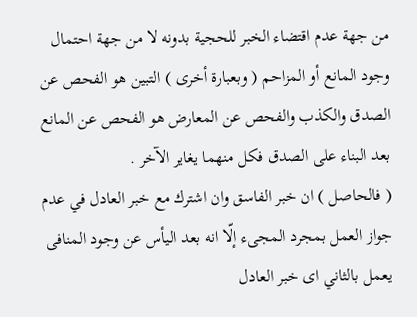من جهة عدم اقتضاء الخبر للحجية بدونه لا من جهة احتمال وجود المانع أو المزاحم ( وبعبارة أخرى ) التبين هو الفحص عن الصدق والكذب والفحص عن المعارض هو الفحص عن المانع بعد البناء على الصدق فكل منهما يغاير الآخر .
( فالحاصل ) ان خبر الفاسق وان اشترك مع خبر العادل في عدم جواز العمل بمجرد المجىء إلّا انه بعد اليأس عن وجود المنافى يعمل بالثاني اى خبر العادل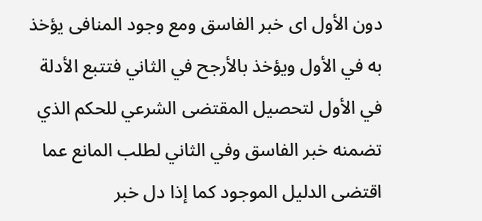دون الأول اى خبر الفاسق ومع وجود المنافى يؤخذ به في الأول ويؤخذ بالأرجح في الثاني فتتبع الأدلة في الأول لتحصيل المقتضى الشرعي للحكم الذي تضمنه خبر الفاسق وفي الثاني لطلب المانع عما اقتضى الدليل الموجود كما إذا دل خبر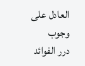العادل على وجوب
درر الفوائد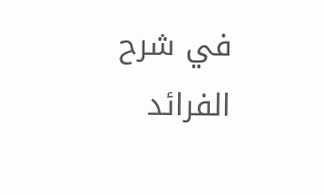في شرح الفرائد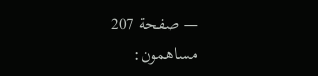— صفحة 207
مساهمون: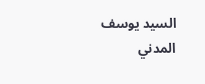السيد يوسف المدني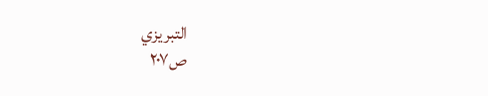التبريزي
ص٢٠٧